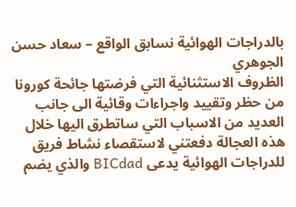بالدراجات الهوائية نسابق الواقع – سعاد حسن الجوهري
الظروف الاستثنائية التي فرضتها جائحة كورونا من حظر وتقييد واجراءات وقائية الى جانب العديد من الاسباب التي ساتطرق اليها خلال هذه العجالة دفعتني لاستقصاء نشاط فريق للدراجات الهوائية يدعى BICdad والذي يضم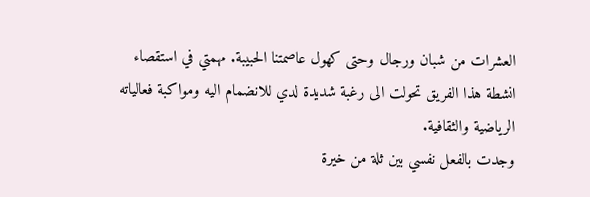العشرات من شبان ورجال وحتى كهول عاصمتنا الحبيبة. مهمتي في استقصاء انشطة هذا الفريق تحولت الى رغبة شديدة لدي للانضمام اليه ومواكبة فعالياته الرياضية والثقافية.
وجدت بالفعل نفسي بين ثلة من خيرة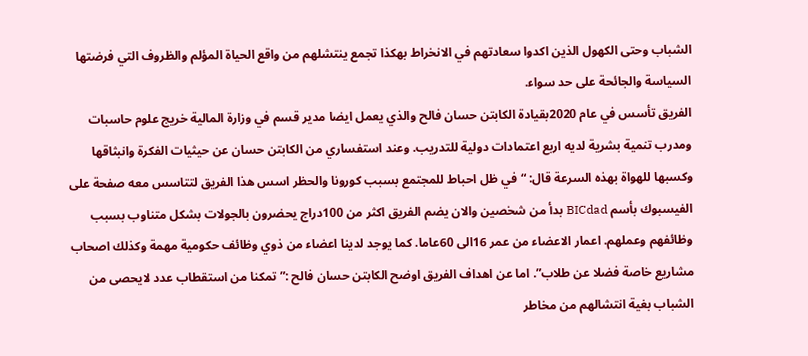الشباب وحتى الكهول الذين اكدوا سعادتهم في الانخراط بهكذا تجمع ينتشلهم من واقع الحياة المؤلم والظروف التي فرضتها السياسة والجائحة على حد سواء.
الفريق تأسس في عام 2020بقيادة الكابتن حسان فالح والذي يعمل ايضا مدير قسم في وزارة المالية خريج علوم حاسبات ومدرب تنمية بشرية لديه اربع اعتمادات دولية للتدريب. وعند استفساري من الكابتن حسان عن حيثيات الفكرة وانبثاقها وكسبها للهواة بهذه السرعة قال: “في ظل احباط للمجتمع بسبب كورونا والحظر اسس هذا الفريق لتتاسس معه صفحة على الفيسبوك بأسم BICdad بدأ من شخصين والان يضم الفريق اكثر من 100دراج يحضرون بالجولات بشكل متناوب بسبب وظائفهم وعملهم. اعمار الاعضاء من عمر 16الى 60عاما. كما يوجد لدينا اعضاء من ذوي وظائف حكومية مهمة وكذلك اصحاب مشاريع خاصة فضلا عن طلاب”. اما عن اهداف الفريق اوضح الكابتن حسان فالح :” تمكنا من استقطاب عدد لايحصى من الشباب بغية انتشالهم من مخاطر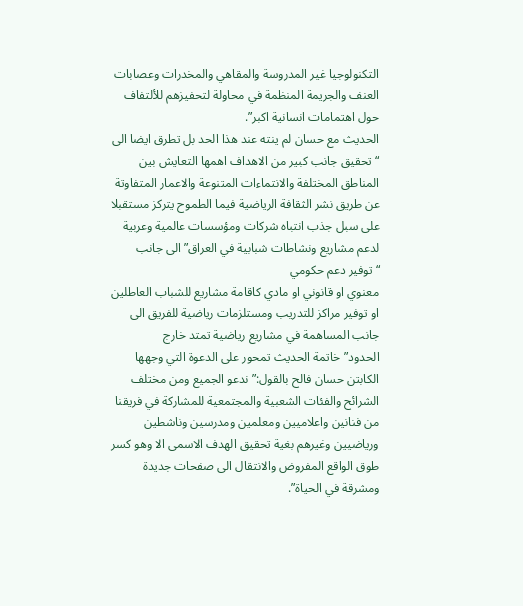التكنولوجيا غير المدروسة والمقاهي والمخدرات وعصابات العنف والجريمة المنظمة في محاولة لتحفيزهم للألتفاف حول اهتمامات انسانية اكبر”.
الحديث مع حسان لم ينته عند هذا الحد بل تطرق ايضا الى “تحقيق جانب كبير من الاهداف اهمها التعايش بين المناطق المختلفة والانتماءات المتنوعة والاعمار المتفاوتة عن طريق نشر الثقافة الرياضية فيما الطموح يتركز مستقبلا على سبل جذب انتباه شركات ومؤسسات عالمية وعربية لدعم مشاريع ونشاطات شبابية في العراق” الى جانب “توفير دعم حكومي
معنوي او قانوني او مادي كاقامة مشاريع للشباب العاطلين او توفير مراكز للتدريب ومستلزمات رياضية للفريق الى جانب المساهمة في مشاريع رياضية تمتد خارج الحدود”خاتمة الحديث تمحور على الدعوة التي وجهها الكابتن حسان فالح بالقول:”ندعو الجميع ومن مختلف الشرائح والفئات الشعبية والمجتمعية للمشاركة في فريقنا من فنانين واعلاميين ومعلمين ومدرسين وناشطين ورياضيين وغيرهم بغية تحقيق الهدف الاسمى الا وهو كسر طوق الواقع المفروض والانتقال الى صفحات جديدة ومشرقة في الحياة”.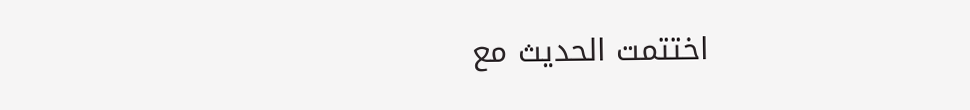اختتمت الحديث مع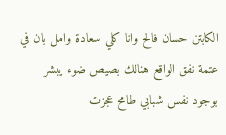الكابتن حسان فالح وانا كلي سعادة وامل بان في عتمة نفق الواقع هنالك بصيص ضوء يبشر بوجود نفس شبابي طامح عجزت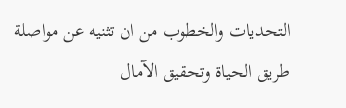التحديات والخطوب من ان تثنيه عن مواصلة طريق الحياة وتحقيق الآمال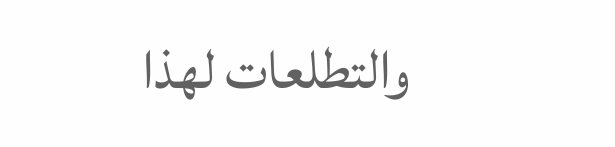والتطلعات لهذا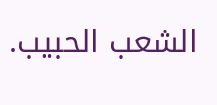الشعب الحبيب.